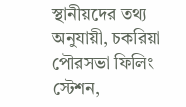স্থানীয়দের তথ্য অনুযায়ী, চকরিয়া পৌরসভা ফিলিং স্টেশন,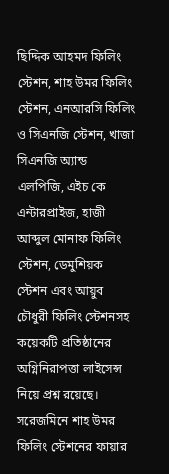ছিদ্দিক আহমদ ফিলিং স্টেশন, শাহ উমর ফিলিং স্টেশন, এনআরসি ফিলিং ও সিএনজি স্টেশন, খাজা সিএনজি অ্যান্ড এলপিজি, এইচ কে এন্টারপ্রাইজ, হাজী আব্দুল মোনাফ ফিলিং স্টেশন, ডেমুশিয়ক স্টেশন এবং আয়ুব চৌধুরী ফিলিং স্টেশনসহ কয়েকটি প্রতিষ্ঠানের অগ্নিনিরাপত্তা লাইসেন্স নিয়ে প্রশ্ন রয়েছে।
সরেজমিনে শাহ উমর ফিলিং স্টেশনের ফায়ার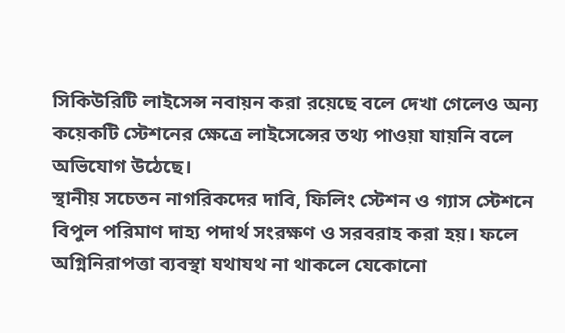সিকিউরিটি লাইসেন্স নবায়ন করা রয়েছে বলে দেখা গেলেও অন্য কয়েকটি স্টেশনের ক্ষেত্রে লাইসেন্সের তথ্য পাওয়া যায়নি বলে অভিযোগ উঠেছে।
স্থানীয় সচেতন নাগরিকদের দাবি, ফিলিং স্টেশন ও গ্যাস স্টেশনে বিপুল পরিমাণ দাহ্য পদার্থ সংরক্ষণ ও সরবরাহ করা হয়। ফলে অগ্নিনিরাপত্তা ব্যবস্থা যথাযথ না থাকলে যেকোনো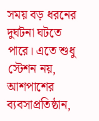সময় বড় ধরনের দুর্ঘটনা ঘটতে পারে। এতে শুধু স্টেশন নয়, আশপাশের ব্যবসাপ্রতিষ্ঠান,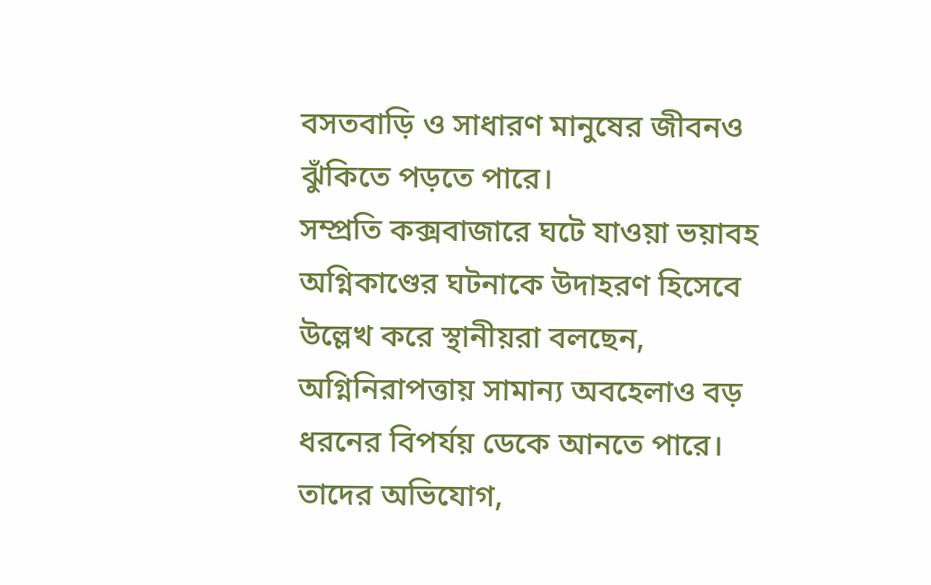বসতবাড়ি ও সাধারণ মানুষের জীবনও ঝুঁকিতে পড়তে পারে।
সম্প্রতি কক্সবাজারে ঘটে যাওয়া ভয়াবহ অগ্নিকাণ্ডের ঘটনাকে উদাহরণ হিসেবে উল্লেখ করে স্থানীয়রা বলছেন, অগ্নিনিরাপত্তায় সামান্য অবহেলাও বড় ধরনের বিপর্যয় ডেকে আনতে পারে।
তাদের অভিযোগ,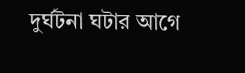দুর্ঘটনা ঘটার আগে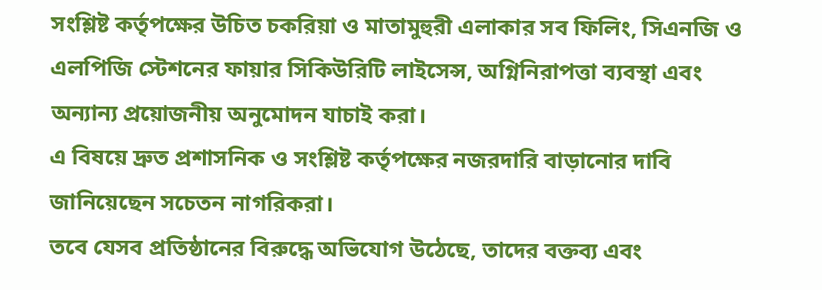সংশ্লিষ্ট কর্তৃপক্ষের উচিত চকরিয়া ও মাতামুহুরী এলাকার সব ফিলিং, সিএনজি ও এলপিজি স্টেশনের ফায়ার সিকিউরিটি লাইসেন্স, অগ্নিনিরাপত্তা ব্যবস্থা এবং অন্যান্য প্রয়োজনীয় অনুমোদন যাচাই করা।
এ বিষয়ে দ্রুত প্রশাসনিক ও সংশ্লিষ্ট কর্তৃপক্ষের নজরদারি বাড়ানোর দাবি জানিয়েছেন সচেতন নাগরিকরা।
তবে যেসব প্রতিষ্ঠানের বিরুদ্ধে অভিযোগ উঠেছে, তাদের বক্তব্য এবং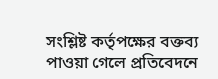সংশ্লিষ্ট কর্তৃপক্ষের বক্তব্য পাওয়া গেলে প্রতিবেদনে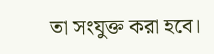তা সংযুক্ত করা হবে।